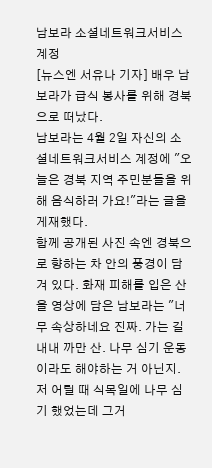남보라 소셜네트워크서비스 계정
[뉴스엔 서유나 기자] 배우 남보라가 급식 봉사를 위해 경북으로 떠났다.
남보라는 4월 2일 자신의 소셜네트워크서비스 계정에 "오늘은 경북 지역 주민분들을 위해 음식하러 가요!"라는 글을 게재했다.
함께 공개된 사진 속엔 경북으로 향하는 차 안의 풍경이 담겨 있다. 화재 피해를 입은 산을 영상에 담은 남보라는 "너무 속상하네요 진짜. 가는 길 내내 까만 산. 나무 심기 운동이라도 해야하는 거 아닌지. 저 어릴 때 식목일에 나무 심기 했었는데 그거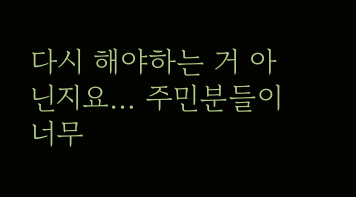다시 해야하는 거 아닌지요… 주민분들이 너무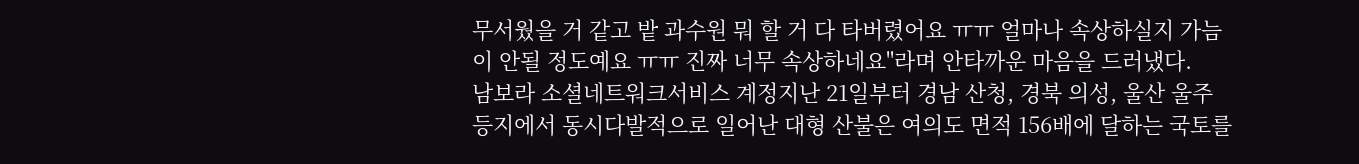무서웠을 거 같고 밭 과수원 뭐 할 거 다 타버렸어요 ㅠㅠ 얼마나 속상하실지 가늠이 안될 정도예요 ㅠㅠ 진짜 너무 속상하네요"라며 안타까운 마음을 드러냈다.
남보라 소셜네트워크서비스 계정지난 21일부터 경남 산청, 경북 의성, 울산 울주 등지에서 동시다발적으로 일어난 대형 산불은 여의도 면적 156배에 달하는 국토를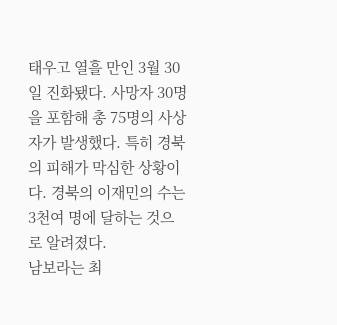태우고 열흘 만인 3월 30일 진화됐다. 사망자 30명을 포함해 총 75명의 사상자가 발생했다. 특히 경북의 피해가 막심한 상황이다. 경북의 이재민의 수는 3천여 명에 달하는 것으로 알려졌다.
남보라는 최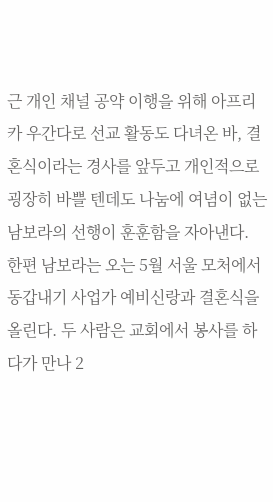근 개인 채널 공약 이행을 위해 아프리카 우간다로 선교 활동도 다녀온 바, 결혼식이라는 경사를 앞두고 개인적으로 굉장히 바쁠 텐데도 나눔에 여념이 없는 남보라의 선행이 훈훈함을 자아낸다.
한편 남보라는 오는 5월 서울 모처에서 동갑내기 사업가 예비신랑과 결혼식을 올린다. 두 사람은 교회에서 봉사를 하다가 만나 2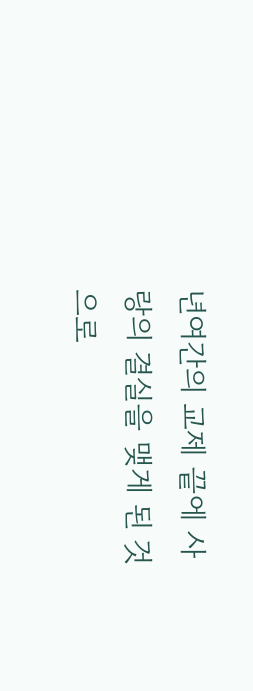년여간의 교제 끝에 사랑의 결실을 맺게 된 것으로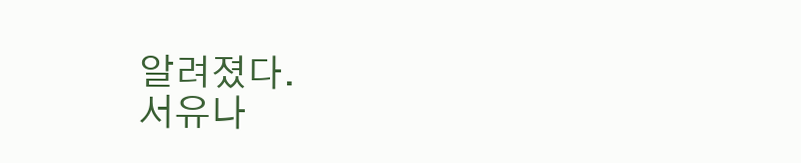알려졌다.
서유나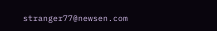stranger77@newsen.com